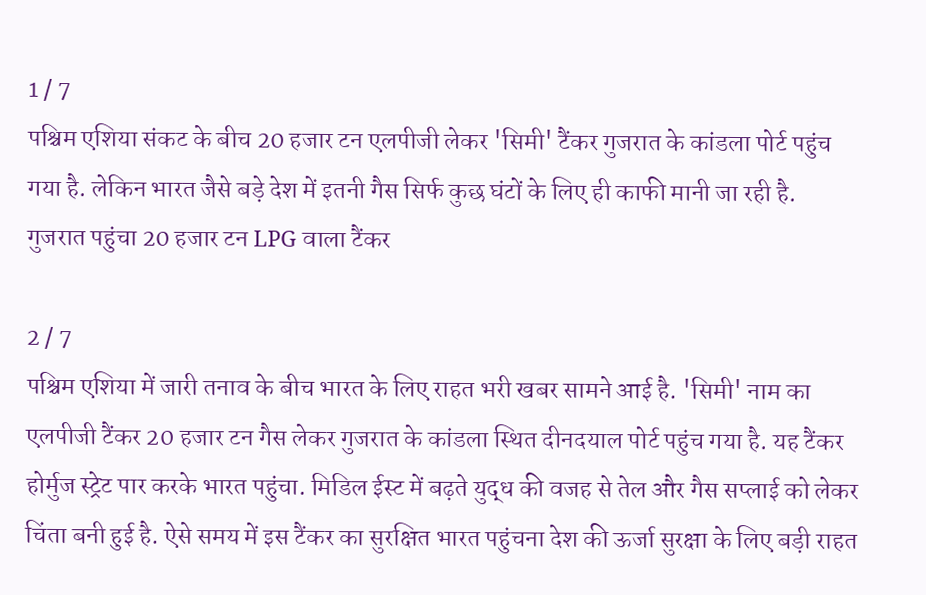1 / 7
पश्चिम एशिया संकट के बीच 20 हजार टन एलपीजी लेकर 'सिमी' टैंकर गुजरात के कांडला पोर्ट पहुंच गया है. लेकिन भारत जैसे बड़े देश में इतनी गैस सिर्फ कुछ घंटों के लिए ही काफी मानी जा रही है.
गुजरात पहुंचा 20 हजार टन LPG वाला टैंकर

2 / 7
पश्चिम एशिया में जारी तनाव के बीच भारत के लिए राहत भरी खबर सामने आई है. 'सिमी' नाम का एलपीजी टैंकर 20 हजार टन गैस लेकर गुजरात के कांडला स्थित दीनदयाल पोर्ट पहुंच गया है. यह टैंकर होर्मुज स्ट्रेट पार करके भारत पहुंचा. मिडिल ईस्ट में बढ़ते युद्ध की वजह से तेल और गैस सप्लाई को लेकर चिंता बनी हुई है. ऐसे समय में इस टैंकर का सुरक्षित भारत पहुंचना देश की ऊर्जा सुरक्षा के लिए बड़ी राहत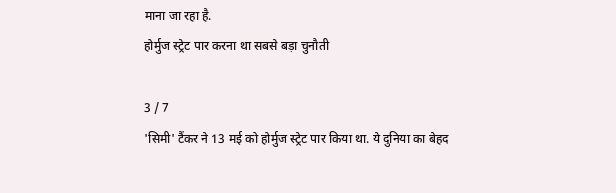माना जा रहा है.
होर्मुज स्ट्रेट पार करना था सबसे बड़ा चुनौती

3 / 7
'सिमी' टैंकर ने 13 मई को होर्मुज स्ट्रेट पार किया था. ये दुनिया का बेहद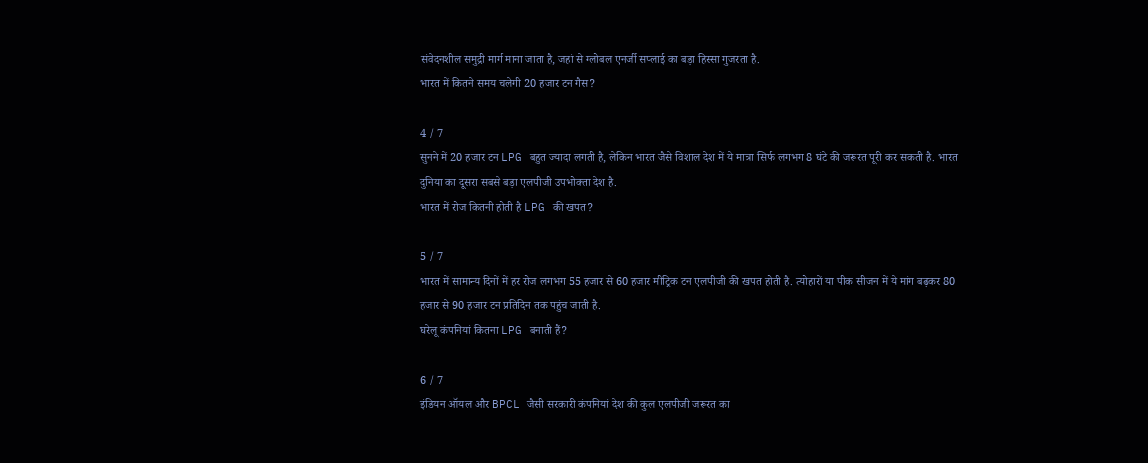संवेदनशील समुद्री मार्ग माना जाता है, जहां से ग्लोबल एनर्जी सप्लाई का बड़ा हिस्सा गुजरता है.
भारत में कितने समय चलेगी 20 हजार टन गैस?

4 / 7
सुनने में 20 हजार टन LPG बहुत ज्यादा लगती है, लेकिन भारत जैसे विशाल देश में ये मात्रा सिर्फ लगभग 8 घंटे की जरूरत पूरी कर सकती है. भारत दुनिया का दूसरा सबसे बड़ा एलपीजी उपभोक्ता देश है.
भारत में रोज कितनी होती है LPG की खपत?

5 / 7
भारत में सामान्य दिनों में हर रोज लगभग 55 हजार से 60 हजार मीट्रिक टन एलपीजी की खपत होती है. त्योहारों या पीक सीजन में ये मांग बढ़कर 80 हजार से 90 हजार टन प्रतिदिन तक पहुंच जाती है.
घरेलू कंपनियां कितना LPG बनाती हैं?

6 / 7
इंडियन ऑयल और BPCL जैसी सरकारी कंपनियां देश की कुल एलपीजी जरूरत का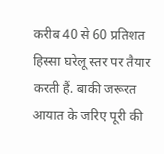करीब 40 से 60 प्रतिशत हिस्सा घरेलू स्तर पर तैयार करती हैं. बाकी जरूरत आयात के जरिए पूरी की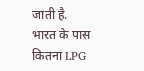जाती है.
भारत के पास कितना LPG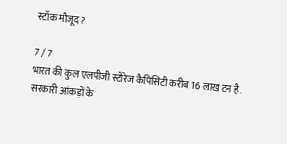स्टॉक मौजूद?

7 / 7
भारत की कुल एलपीजी स्टोरेज कैपिसिटी करीब 16 लाख टन है. सरकारी आंकड़ों के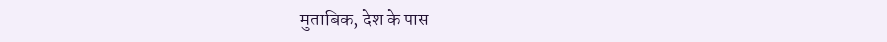मुताबिक, देश के पास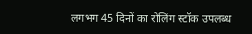लगभग 45 दिनों का रोलिंग स्टॉक उपलब्ध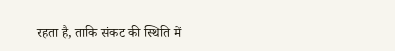रहता है, ताकि संकट की स्थिति में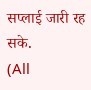सप्लाई जारी रह सके.
(All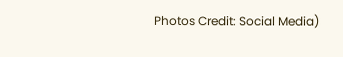Photos Credit: Social Media)